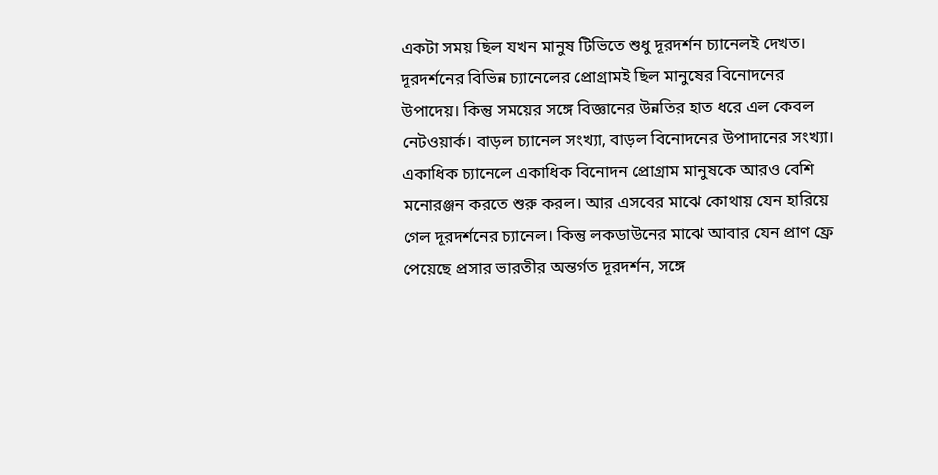একটা সময় ছিল যখন মানুষ টিভিতে শুধু দূরদর্শন চ্যানেলই দেখত। দূরদর্শনের বিভিন্ন চ্যানেলের প্রোগ্রামই ছিল মানুষের বিনোদনের উপাদেয়। কিন্তু সময়ের সঙ্গে বিজ্ঞানের উন্নতির হাত ধরে এল কেবল নেটওয়ার্ক। বাড়ল চ্যানেল সংখ্যা, বাড়ল বিনোদনের উপাদানের সংখ্যা। একাধিক চ্যানেলে একাধিক বিনোদন প্রোগ্রাম মানুষকে আরও বেশি মনোরঞ্জন করতে শুরু করল। আর এসবের মাঝে কোথায় যেন হারিয়ে গেল দূরদর্শনের চ্যানেল। কিন্তু লকডাউনের মাঝে আবার যেন প্রাণ ফ্রে পেয়েছে প্রসার ভারতীর অন্তর্গত দূরদর্শন, সঙ্গে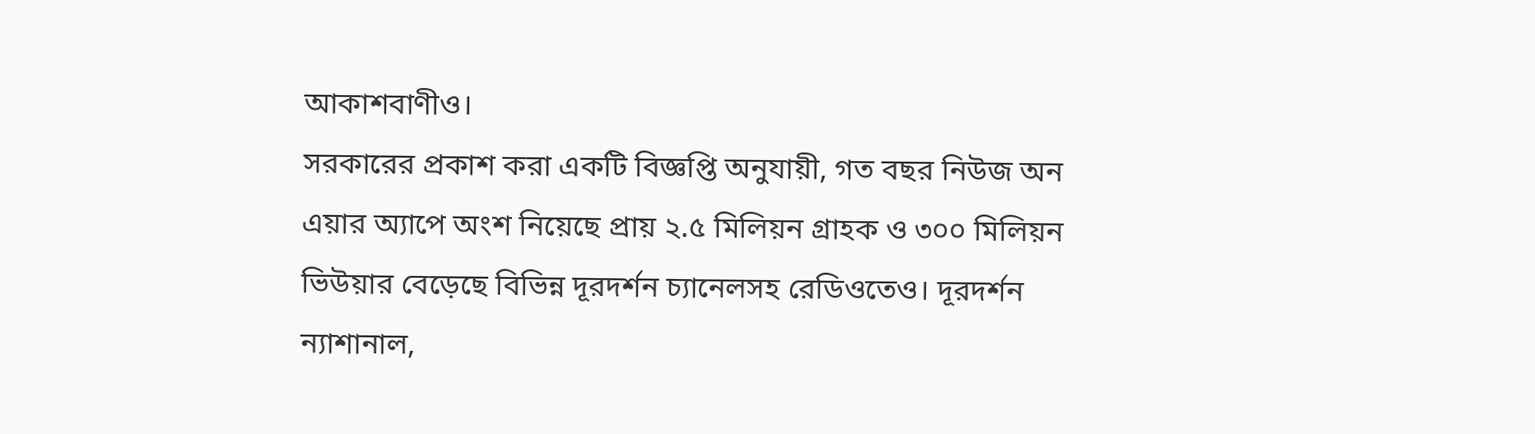আকাশবাণীও।
সরকারের প্রকাশ করা একটি বিজ্ঞপ্তি অনুযায়ী, গত বছর নিউজ অন এয়ার অ্যাপে অংশ নিয়েছে প্রায় ২.৫ মিলিয়ন গ্রাহক ও ৩০০ মিলিয়ন ভিউয়ার বেড়েছে বিভিন্ন দূরদর্শন চ্যানেলসহ রেডিওতেও। দূরদর্শন ন্যাশানাল,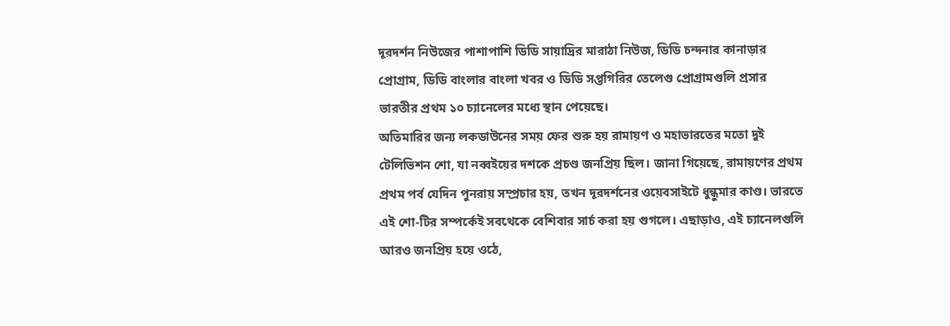দূরদর্শন নিউজের পাশাপাশি ডিডি সায়াদ্রির মারাঠা নিউজ, ডিডি চন্দনার কানাড়ার প্রোগ্রাম, ডিডি বাংলার বাংলা খবর ও ডিডি সপ্তগিরির তেলেগু প্রোগ্রামগুলি প্রসার ভারতীর প্রথম ১০ চ্যানেলের মধ্যে স্থান পেয়েছে।
অতিমারির জন্য লকডাউনের সময় ফের শুরু হয় রামায়ণ ও মহাভারতের মতো দুই টেলিভিশন শো, যা নব্বইয়ের দশকে প্রচণ্ড জনপ্রিয় ছিল। জানা গিয়েছে, রামায়ণের প্রথম প্রথম পর্ব যেদিন পুনরায় সম্প্রচার হয়, তখন দূরদর্শনের ওয়েবসাইটে ধুন্ধুমার কাণ্ড। ভারতে এই শো-টির সম্পর্কেই সবথেকে বেশিবার সার্চ করা হয় গুগলে। এছাড়াও, এই চ্যানেলগুলি আরও জনপ্রিয় হয়ে ওঠে,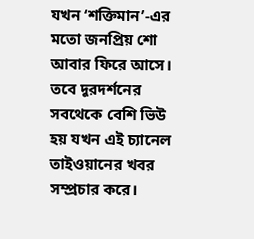যখন ‘শক্তিমান’-এর মতো জনপ্রিয় শো আবার ফিরে আসে।
তবে দূরদর্শনের সবথেকে বেশি ভিউ হয় যখন এই চ্যানেল তাইওয়ানের খবর সম্প্রচার করে।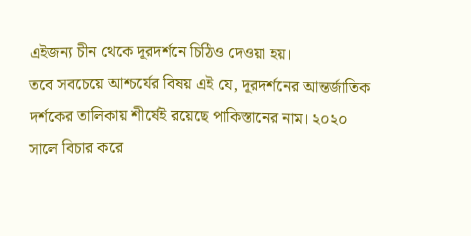এইজন্য চীন থেকে দূরদর্শনে চিঠিও দেওয়া হয়।
তবে সবচেয়ে আশ্চর্যের বিষয় এই যে, দূরদর্শনের আন্তর্জাতিক দর্শকের তালিকায় শীর্ষেই রয়েছে পাকিস্তানের নাম। ২০২০ সালে বিচার করে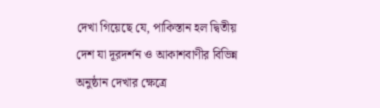দেখা গিয়েছে যে, পাকিস্তান হল দ্বিতীয় দেশ যা দূরদর্শন ও আকাশবাণীর বিভিন্ন অনুষ্ঠান দেখার ক্ষেত্রে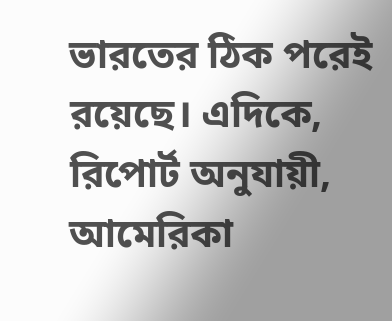ভারতের ঠিক পরেই রয়েছে। এদিকে, রিপোর্ট অনুযায়ী, আমেরিকা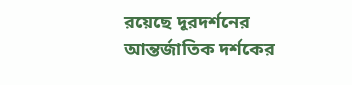রয়েছে দূরদর্শনের আন্তর্জাতিক দর্শকের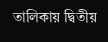তালিকায় দ্বিতীয়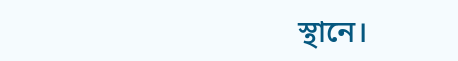স্থানে।